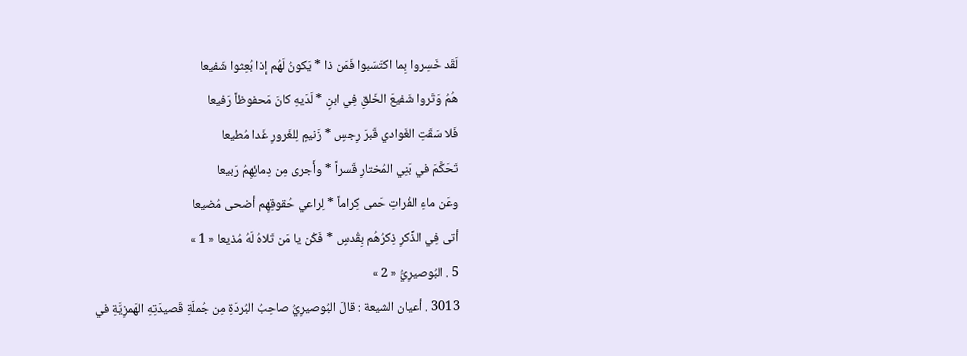لَقَد خَسِروا بِما اكتَسَبوا فَمَن ذا * يَكونُ لَهُم إذا بُعِثوا شَفيعا
هُمُ وَتَروا شَفيعَ الخَلقِ فِي ابنٍ * لَدَيهِ كانَ مَحفوظاً رَفيعا
فَلا سَقَتِ الغَوادي قَبرَ رِجسٍ * زَنيمٍ لِلغَرورِ غَدا مُطيعا
تَحَكَّمَ في بَنِي المُختارِ قَسراً * وأَجرى مِن دِمائِهِمُ رَبيعا
وعَن ماءِ الفُراتِ حَمى كِراماً * لِراعي حُقوقِهِم أضحى مُضيعا
أتى فِي الذِّكرِ ذِكرُهُم بِقُدسٍ * فَكُن يا مَن تَلاهُ لَهُ مُذيعا « 1 »
5 . البُوصيرِيُّ « 2 »
3013 . أعيان الشيعة : قالَ البُوصيرِيُّ صاحِبُ البُردَةِ مِن جُملَةِ قَصيدَتِهِ الهَمزِيَّةِ في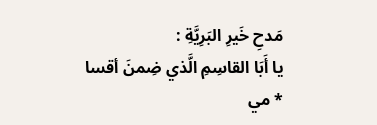مَدحِ خَيرِ البَرِيَّةِ :
يا أَبَا القاسِمِ الَّذي ضِمنَ أقسا * مي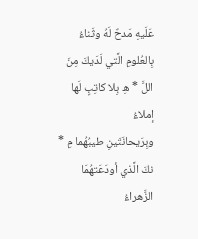عَلَيهِ مَدحٌ لَهُ وثَناءُ
بِالعُلومِ الَّتي لَدَيكَ مِنَ اللَّ * هِ بِلا كاتِبٍ لَها إملاءُ
وبِرَيحانَتَينِ طيبُهُما مِ * نكَ الَّذي أودَعَتهُمَا الزَّهراءُ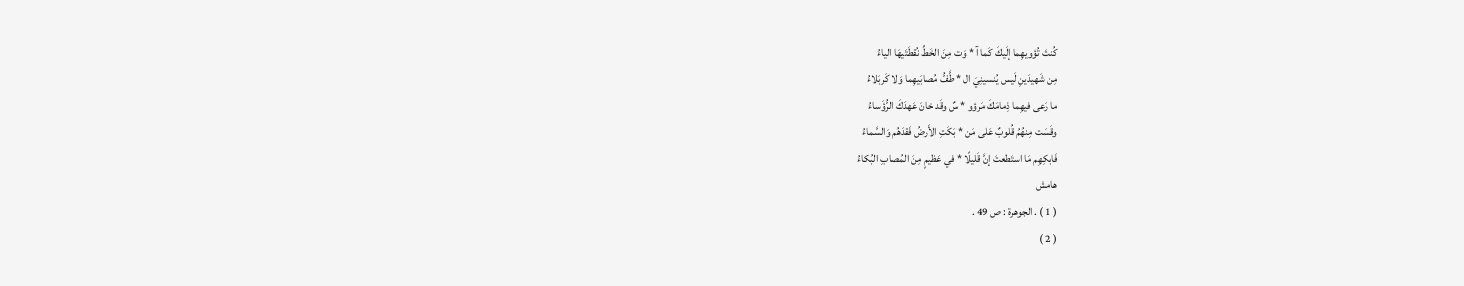كُنتَ تُؤويهِما إلَيكَ كَما آ * وَت مِنَ الخَطِّ نُقطَتَيهَا الياءُ
مِن شَهيدَينِ لَيس يُنسينِيَ ال * طَّفُّ مُصابَيهِما وَلا كَربَلاءُ
ما رَعى فيهِما ذِمامَكَ مَرؤو * سٌ وقَد خانَ عَهدَكَ الرُّؤَساءُ
وقَسَت مِنهُمُ قُلوبٌ عَلى مَن * بَكَتِ الأَرضُ فَقدَهُم وَالسَّماءُ
فَابكِهِم مَا استَطعتَ إنَّ قَليلًا * في عَظيمٍ مِنَ المُصابِ البُكاءُ
هامش
( 1 ) . الجوهرة : ص 49 .
( 2 )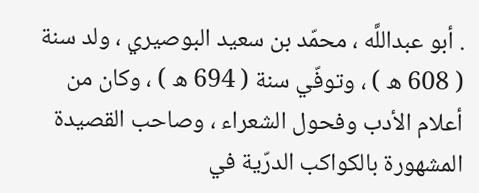. أبو عبداللَّه ، محمّد بن سعيد البوصيري ، ولد سنة ( 608 ه ) ، وتوفّي سنة ( 694 ه ) ، وكان من أعلام الأدب وفحول الشعراء ، وصاحب القصيدة المشهورة بالكواكب الدرّية في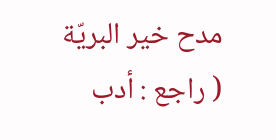مدح خير البريّة ( راجع : أدب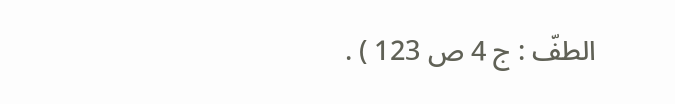الطفّ : ج 4 ص 123 ) .